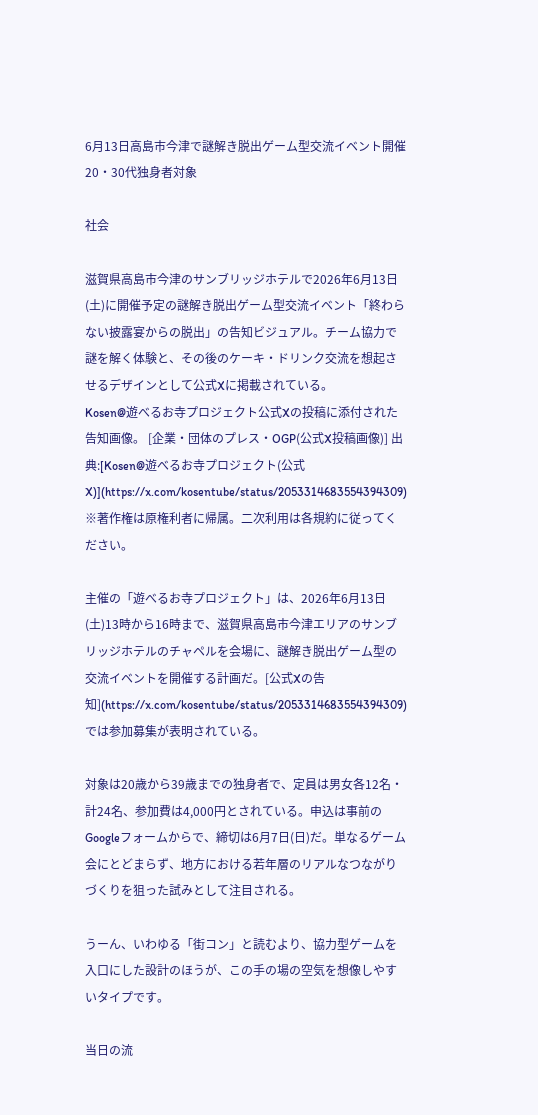6月13日高島市今津で謎解き脱出ゲーム型交流イベント開催 20・30代独身者対象

社会

滋賀県高島市今津のサンブリッジホテルで2026年6月13日(土)に開催予定の謎解き脱出ゲーム型交流イベント「終わらない披露宴からの脱出」の告知ビジュアル。チーム協力で謎を解く体験と、その後のケーキ・ドリンク交流を想起させるデザインとして公式Xに掲載されている。
Kosen@遊べるお寺プロジェクト公式Xの投稿に添付された告知画像。 [企業・団体のプレス・OGP(公式X投稿画像)] 出典:[Kosen@遊べるお寺プロジェクト(公式X)](https://x.com/kosentube/status/2053314683554394309) ※著作権は原権利者に帰属。二次利用は各規約に従ってください。

主催の「遊べるお寺プロジェクト」は、2026年6月13日(土)13時から16時まで、滋賀県高島市今津エリアのサンブリッジホテルのチャペルを会場に、謎解き脱出ゲーム型の交流イベントを開催する計画だ。[公式Xの告知](https://x.com/kosentube/status/2053314683554394309)では参加募集が表明されている。

対象は20歳から39歳までの独身者で、定員は男女各12名・計24名、参加費は4,000円とされている。申込は事前のGoogleフォームからで、締切は6月7日(日)だ。単なるゲーム会にとどまらず、地方における若年層のリアルなつながりづくりを狙った試みとして注目される。

うーん、いわゆる「街コン」と読むより、協力型ゲームを入口にした設計のほうが、この手の場の空気を想像しやすいタイプです。

当日の流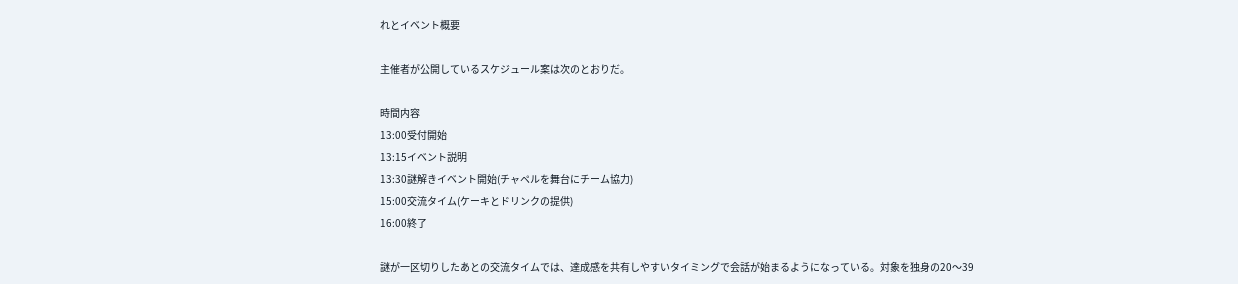れとイベント概要

主催者が公開しているスケジュール案は次のとおりだ。

時間内容
13:00受付開始
13:15イベント説明
13:30謎解きイベント開始(チャペルを舞台にチーム協力)
15:00交流タイム(ケーキとドリンクの提供)
16:00終了

謎が一区切りしたあとの交流タイムでは、達成感を共有しやすいタイミングで会話が始まるようになっている。対象を独身の20〜39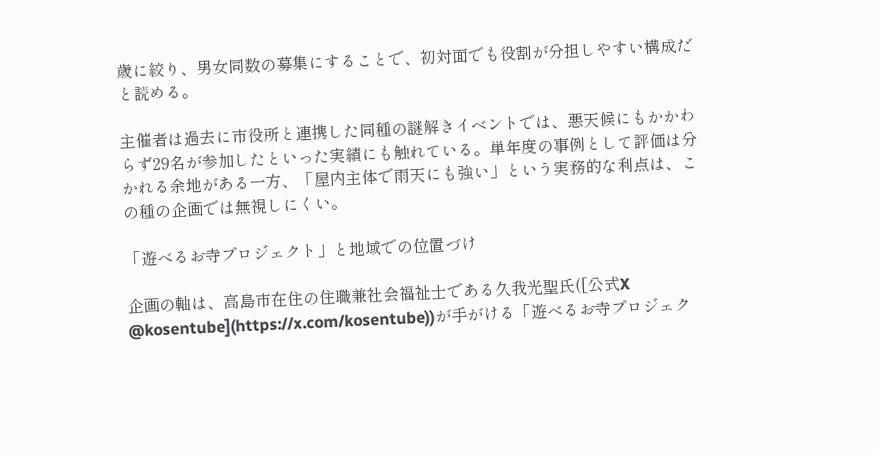歳に絞り、男女同数の募集にすることで、初対面でも役割が分担しやすい構成だと読める。

主催者は過去に市役所と連携した同種の謎解きイベントでは、悪天候にもかかわらず29名が参加したといった実績にも触れている。単年度の事例として評価は分かれる余地がある一方、「屋内主体で雨天にも強い」という実務的な利点は、この種の企画では無視しにくい。

「遊べるお寺プロジェクト」と地域での位置づけ

企画の軸は、高島市在住の住職兼社会福祉士である久我光聖氏([公式X @kosentube](https://x.com/kosentube))が手がける「遊べるお寺プロジェク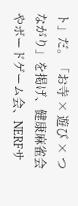ト」だ。「お寺 × 遊び × つながり」を掲げ、健康麻雀会やボードゲーム会、NERFサ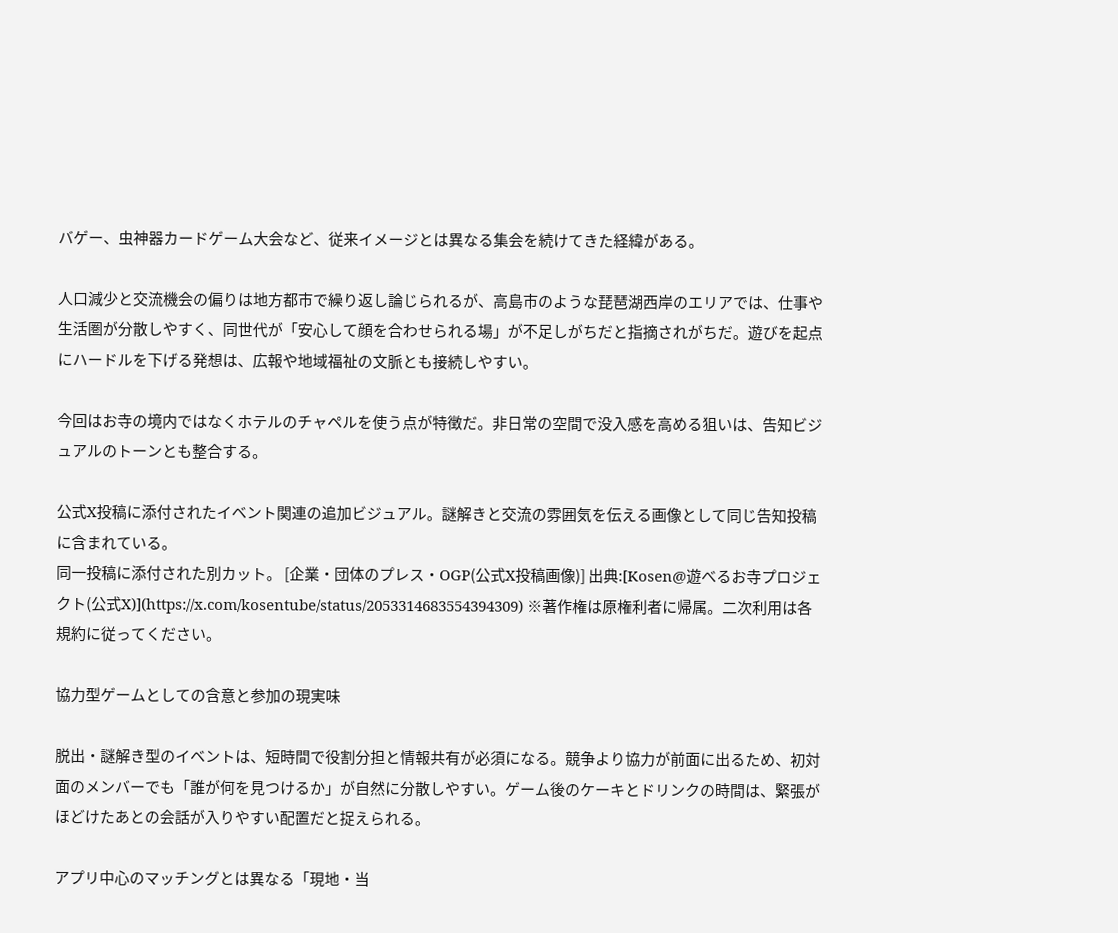バゲー、虫神器カードゲーム大会など、従来イメージとは異なる集会を続けてきた経緯がある。

人口減少と交流機会の偏りは地方都市で繰り返し論じられるが、高島市のような琵琶湖西岸のエリアでは、仕事や生活圏が分散しやすく、同世代が「安心して顔を合わせられる場」が不足しがちだと指摘されがちだ。遊びを起点にハードルを下げる発想は、広報や地域福祉の文脈とも接続しやすい。

今回はお寺の境内ではなくホテルのチャペルを使う点が特徴だ。非日常の空間で没入感を高める狙いは、告知ビジュアルのトーンとも整合する。

公式X投稿に添付されたイベント関連の追加ビジュアル。謎解きと交流の雰囲気を伝える画像として同じ告知投稿に含まれている。
同一投稿に添付された別カット。 [企業・団体のプレス・OGP(公式X投稿画像)] 出典:[Kosen@遊べるお寺プロジェクト(公式X)](https://x.com/kosentube/status/2053314683554394309) ※著作権は原権利者に帰属。二次利用は各規約に従ってください。

協力型ゲームとしての含意と参加の現実味

脱出・謎解き型のイベントは、短時間で役割分担と情報共有が必須になる。競争より協力が前面に出るため、初対面のメンバーでも「誰が何を見つけるか」が自然に分散しやすい。ゲーム後のケーキとドリンクの時間は、緊張がほどけたあとの会話が入りやすい配置だと捉えられる。

アプリ中心のマッチングとは異なる「現地・当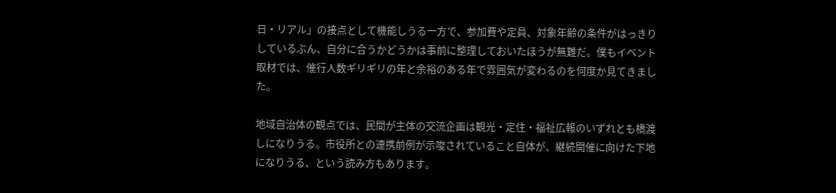日・リアル」の接点として機能しうる一方で、参加費や定員、対象年齢の条件がはっきりしているぶん、自分に合うかどうかは事前に整理しておいたほうが無難だ。僕もイベント取材では、催行人数ギリギリの年と余裕のある年で雰囲気が変わるのを何度か見てきました。

地域自治体の観点では、民間が主体の交流企画は観光・定住・福祉広報のいずれとも橋渡しになりうる。市役所との連携前例が示唆されていること自体が、継続開催に向けた下地になりうる、という読み方もあります。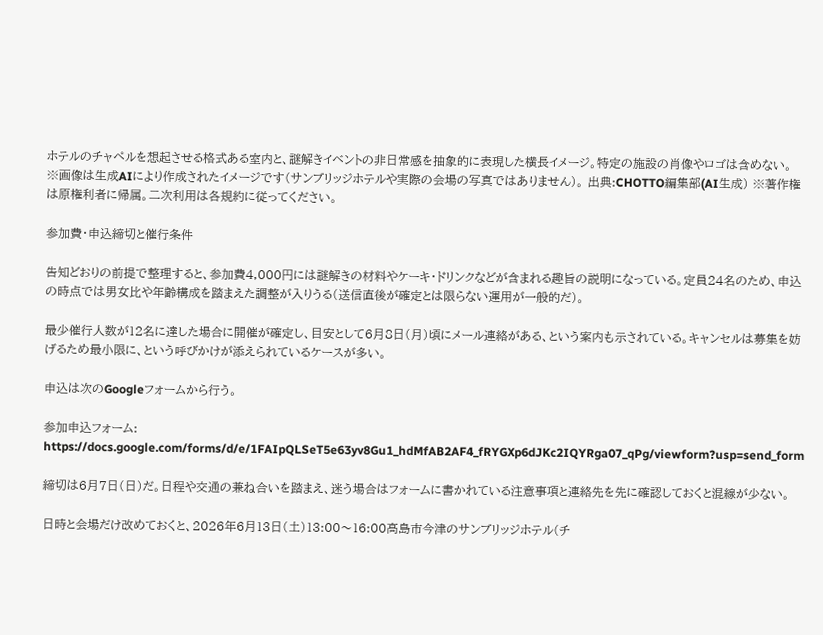ホテルのチャペルを想起させる格式ある室内と、謎解きイベントの非日常感を抽象的に表現した横長イメージ。特定の施設の肖像やロゴは含めない。
※画像は生成AIにより作成されたイメージです(サンブリッジホテルや実際の会場の写真ではありません)。 出典:CHOTTO編集部(AI生成) ※著作権は原権利者に帰属。二次利用は各規約に従ってください。

参加費・申込締切と催行条件

告知どおりの前提で整理すると、参加費4,000円には謎解きの材料やケーキ・ドリンクなどが含まれる趣旨の説明になっている。定員24名のため、申込の時点では男女比や年齢構成を踏まえた調整が入りうる(送信直後が確定とは限らない運用が一般的だ)。

最少催行人数が12名に達した場合に開催が確定し、目安として6月8日(月)頃にメール連絡がある、という案内も示されている。キャンセルは募集を妨げるため最小限に、という呼びかけが添えられているケースが多い。

申込は次のGoogleフォームから行う。

参加申込フォーム: https://docs.google.com/forms/d/e/1FAIpQLSeT5e63yv8Gu1_hdMfAB2AF4_fRYGXp6dJKc2IQYRga07_qPg/viewform?usp=send_form

締切は6月7日(日)だ。日程や交通の兼ね合いを踏まえ、迷う場合はフォームに書かれている注意事項と連絡先を先に確認しておくと混線が少ない。

日時と会場だけ改めておくと、2026年6月13日(土)13:00〜16:00高島市今津のサンブリッジホテル(チ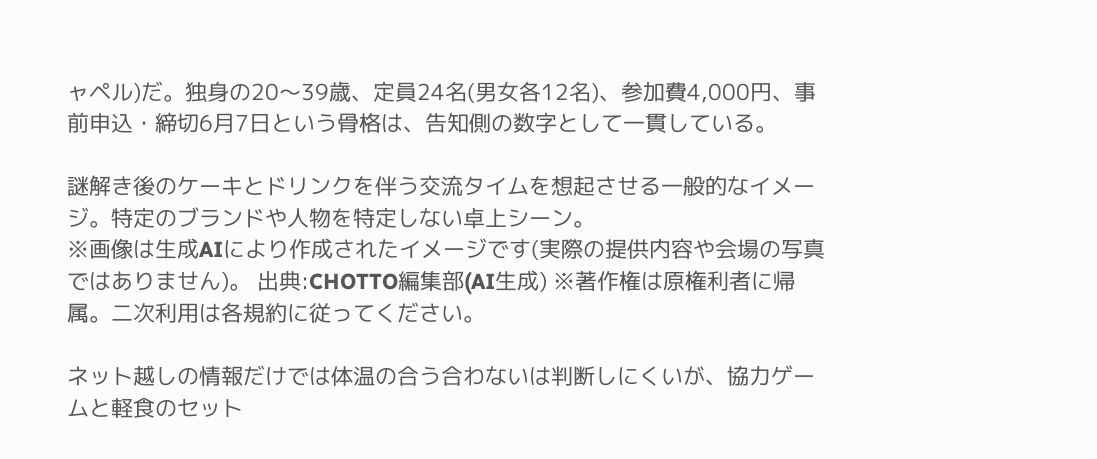ャペル)だ。独身の20〜39歳、定員24名(男女各12名)、参加費4,000円、事前申込・締切6月7日という骨格は、告知側の数字として一貫している。

謎解き後のケーキとドリンクを伴う交流タイムを想起させる一般的なイメージ。特定のブランドや人物を特定しない卓上シーン。
※画像は生成AIにより作成されたイメージです(実際の提供内容や会場の写真ではありません)。 出典:CHOTTO編集部(AI生成) ※著作権は原権利者に帰属。二次利用は各規約に従ってください。

ネット越しの情報だけでは体温の合う合わないは判断しにくいが、協力ゲームと軽食のセット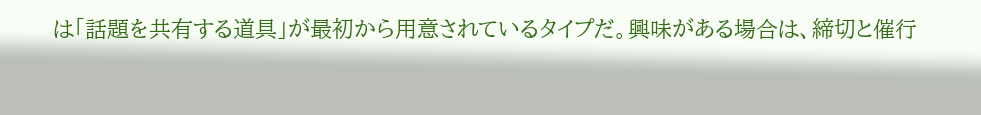は「話題を共有する道具」が最初から用意されているタイプだ。興味がある場合は、締切と催行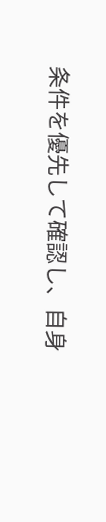条件を優先して確認し、自身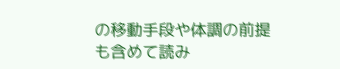の移動手段や体調の前提も含めて読み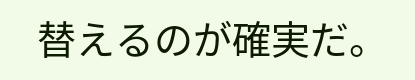替えるのが確実だ。